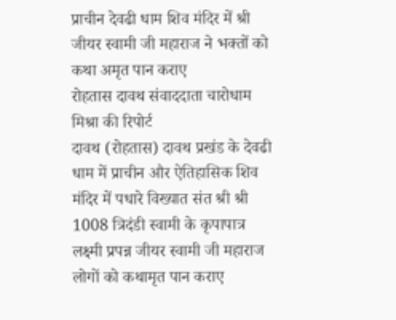प्राचीन देवढी धाम शिव मंदिर में श्री जीयर स्वामी जी महाराज ने भक्तों को कथा अमृत पान कराए
रोहतास दावथ संवाददाता चारोधाम मिश्रा की रिपोर्ट
दावथ (रोहतास) दावथ प्रखंड के देवढी धाम में प्राचीन और ऐतिहासिक शिव मंदिर में पधारे विख्यात संत श्री श्री 1008 त्रिदंडी स्वामी के कृपापात्र लक्ष्मी प्रपन्न जीयर स्वामी जी महाराज लोगों को कथामृत पान कराए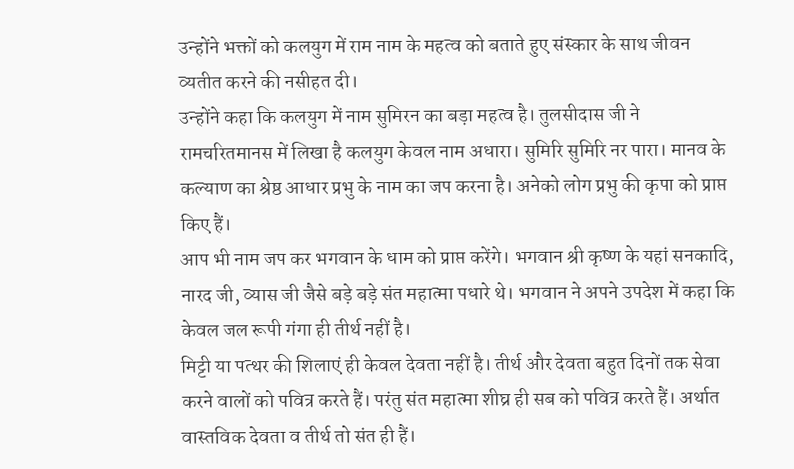उन्होंने भक्तों को कलयुग में राम नाम के महत्व को बताते हुए संस्कार के साथ जीवन व्यतीत करने की नसीहत दी।
उन्होंने कहा कि कलयुग में नाम सुमिरन का बड़ा महत्व है। तुलसीदास जी ने रामचरितमानस में लिखा है कलयुग केवल नाम अधारा। सुमिरि सुमिरि नर पारा। मानव के कल्याण का श्रेष्ठ आधार प्रभु के नाम का जप करना है। अनेको लोग प्रभु की कृपा को प्राप्त किए हैं।
आप भी नाम जप कर भगवान के धाम को प्राप्त करेंगे। भगवान श्री कृष्ण के यहां सनकादि, नारद जी, व्यास जी जैसे बड़े बड़े संत महात्मा पधारे थे। भगवान ने अपने उपदेश में कहा कि केवल जल रूपी गंगा ही तीर्थ नहीं है।
मिट्टी या पत्थर की शिलाएं ही केवल देवता नहीं है। तीर्थ और देवता बहुत दिनों तक सेवा करने वालों को पवित्र करते हैं। परंतु संत महात्मा शीघ्र ही सब को पवित्र करते हैं। अर्थात वास्तविक देवता व तीर्थ तो संत ही हैं।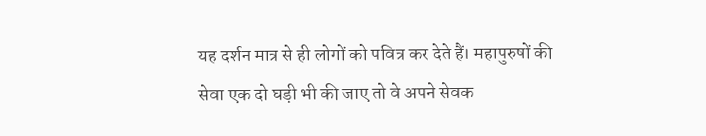यह दर्शन मात्र से ही लोगों को पवित्र कर देते हैं। महापुरुषों की सेवा एक दो घड़ी भी की जाए तो वे अपने सेवक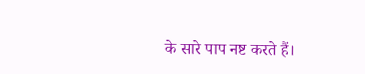के सारे पाप नष्ट करते हैं।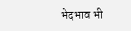भेदभाव भी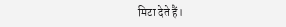मिटा देते हैं।